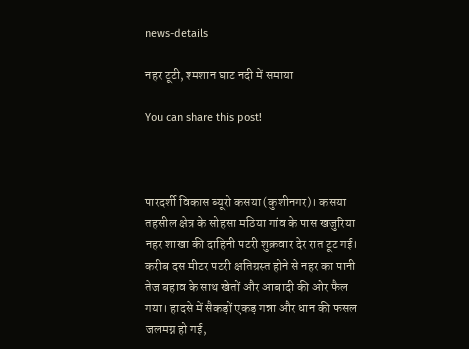news-details

नहर टूटी, श्मशान घाट नदी में समाया

You can share this post!



पारदर्शी विकास ब्यूरो कसया (कुशीनगर)। कसया तहसील क्षेत्र के सोहसा मठिया गांव के पास खजुरिया नहर शाखा की दाहिनी पटरी शुक्रवार देर रात टूट गई। करीब दस मीटर पटरी क्षतिग्रस्त होने से नहर का पानी तेज बहाव के साथ खेतों और आबादी की ओर फैल गया। हादसे में सैकड़ों एकड़ गन्ना और धान की फसल जलमग्न हो गई,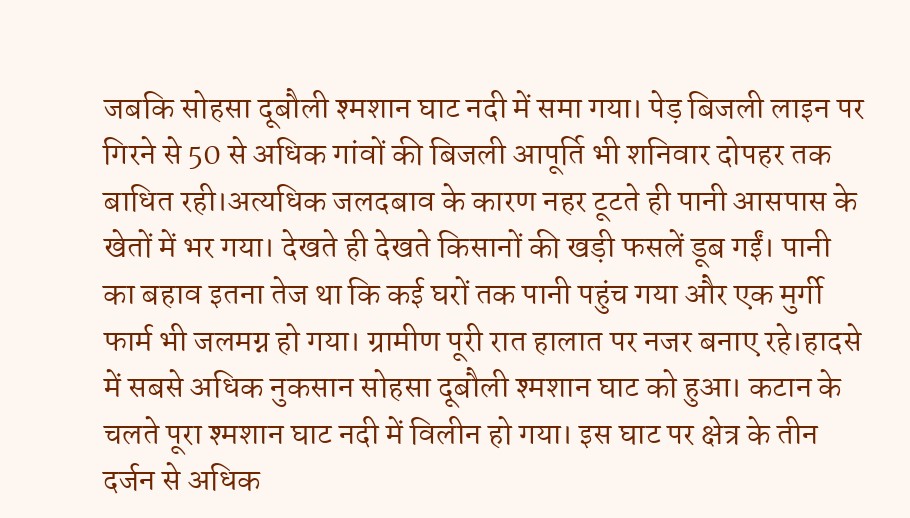जबकि सोहसा दूबौली श्मशान घाट नदी में समा गया। पेड़ बिजली लाइन पर गिरने से 50 से अधिक गांवों की बिजली आपूर्ति भी शनिवार दोपहर तक बाधित रही।अत्यधिक जलदबाव के कारण नहर टूटते ही पानी आसपास के खेतों में भर गया। देखते ही देखते किसानों की खड़ी फसलें डूब गईं। पानी का बहाव इतना तेज था कि कई घरों तक पानी पहुंच गया और एक मुर्गी फार्म भी जलमग्न हो गया। ग्रामीण पूरी रात हालात पर नजर बनाए रहे।हादसे में सबसे अधिक नुकसान सोहसा दूबौली श्मशान घाट को हुआ। कटान के चलते पूरा श्मशान घाट नदी में विलीन हो गया। इस घाट पर क्षेत्र के तीन दर्जन से अधिक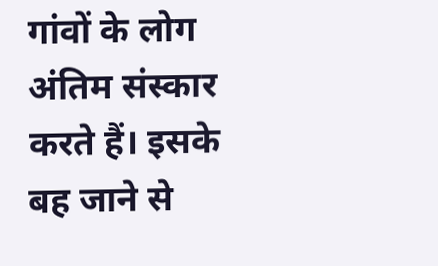गांवों के लोग अंतिम संस्कार करते हैं। इसके बह जाने से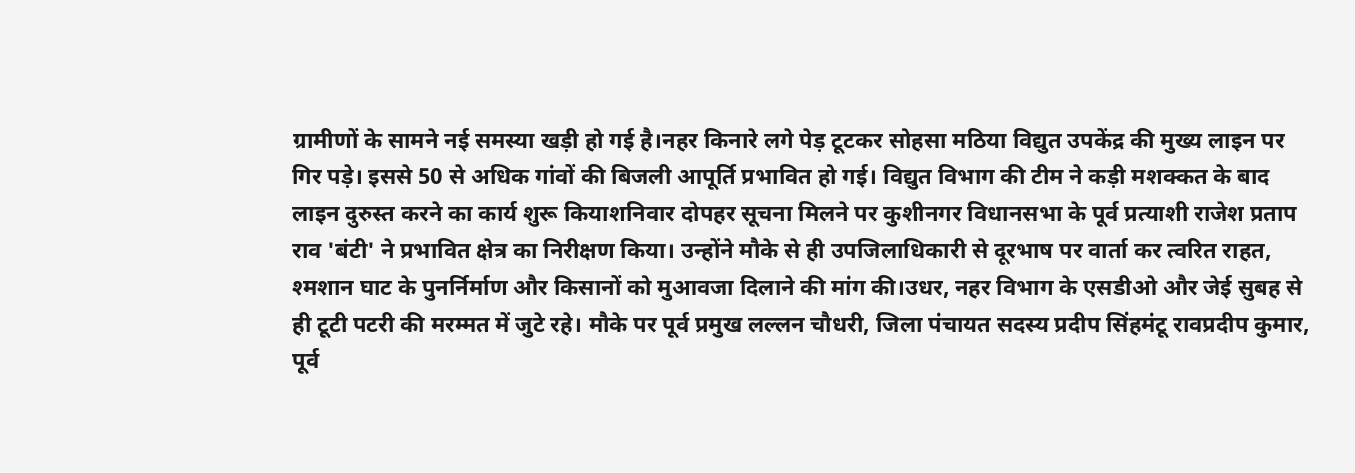ग्रामीणों के सामने नई समस्या खड़ी हो गई है।नहर किनारे लगे पेड़ टूटकर सोहसा मठिया विद्युत उपकेंद्र की मुख्य लाइन पर गिर पड़े। इससे 50 से अधिक गांवों की बिजली आपूर्ति प्रभावित हो गई। विद्युत विभाग की टीम ने कड़ी मशक्कत के बाद लाइन दुरुस्त करने का कार्य शुरू कियाशनिवार दोपहर सूचना मिलने पर कुशीनगर विधानसभा के पूर्व प्रत्याशी राजेश प्रताप राव 'बंटी' ने प्रभावित क्षेत्र का निरीक्षण किया। उन्होंने मौके से ही उपजिलाधिकारी से दूरभाष पर वार्ता कर त्वरित राहत, श्मशान घाट के पुनर्निर्माण और किसानों को मुआवजा दिलाने की मांग की।उधर, नहर विभाग के एसडीओ और जेई सुबह से ही टूटी पटरी की मरम्मत में जुटे रहे। मौके पर पूर्व प्रमुख लल्लन चौधरी, जिला पंचायत सदस्य प्रदीप सिंहमंटू रावप्रदीप कुमार, पूर्व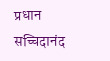प्रधान सच्चिदानंद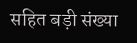सहित बड़ी संख्या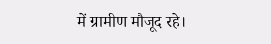में ग्रामीण मौजूद रहे।